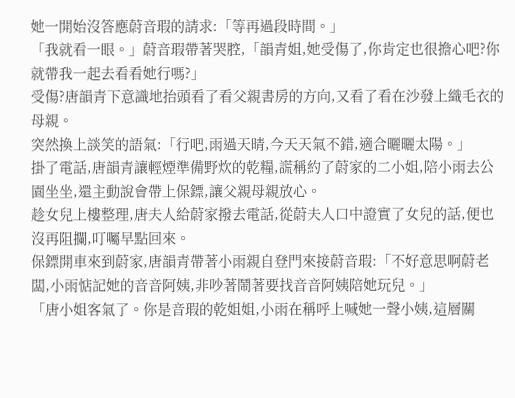她一開始沒答應蔚音瑕的請求:「等再過段時間。」
「我就看一眼。」蔚音瑕帶著哭腔,「韻青姐,她受傷了,你肯定也很擔心吧?你就帶我一起去看看她行嗎?」
受傷?唐韻青下意識地抬頭看了看父親書房的方向,又看了看在沙發上織毛衣的母親。
突然換上談笑的語氣:「行吧,雨過天晴,今天天氣不錯,適合曬曬太陽。」
掛了電話,唐韻青讓輕煙準備野炊的乾糧,謊稱約了蔚家的二小姐,陪小雨去公園坐坐,還主動說會帶上保鏢,讓父親母親放心。
趁女兒上樓整理,唐夫人給蔚家撥去電話,從蔚夫人口中證實了女兒的話,便也沒再阻攔,叮囑早點回來。
保鏢開車來到蔚家,唐韻青帶著小雨親自登門來接蔚音瑕:「不好意思啊蔚老闆,小雨惦記她的音音阿姨,非吵著鬧著要找音音阿姨陪她玩兒。」
「唐小姐客氣了。你是音瑕的乾姐姐,小雨在稱呼上喊她一聲小姨,這層關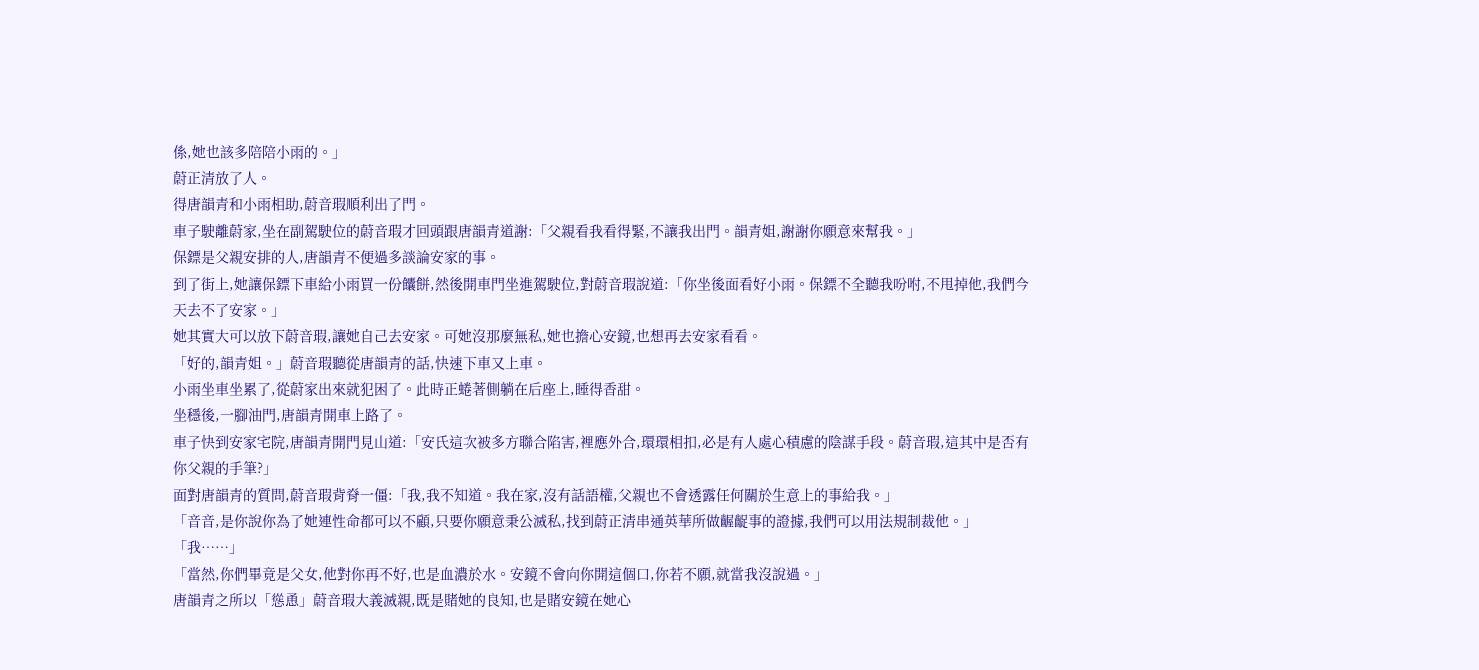係,她也該多陪陪小雨的。」
蔚正清放了人。
得唐韻青和小雨相助,蔚音瑕順利出了門。
車子駛離蔚家,坐在副駕駛位的蔚音瑕才回頭跟唐韻青道謝:「父親看我看得緊,不讓我出門。韻青姐,謝謝你願意來幫我。」
保鏢是父親安排的人,唐韻青不便過多談論安家的事。
到了街上,她讓保鏢下車給小雨買一份饢餅,然後開車門坐進駕駛位,對蔚音瑕說道:「你坐後面看好小雨。保鏢不全聽我吩咐,不甩掉他,我們今天去不了安家。」
她其實大可以放下蔚音瑕,讓她自己去安家。可她沒那麼無私,她也擔心安鏡,也想再去安家看看。
「好的,韻青姐。」蔚音瑕聽從唐韻青的話,快速下車又上車。
小雨坐車坐累了,從蔚家出來就犯困了。此時正蜷著側躺在后座上,睡得香甜。
坐穩後,一腳油門,唐韻青開車上路了。
車子快到安家宅院,唐韻青開門見山道:「安氏這次被多方聯合陷害,裡應外合,環環相扣,必是有人處心積慮的陰謀手段。蔚音瑕,這其中是否有你父親的手筆?」
面對唐韻青的質問,蔚音瑕背脊一僵:「我,我不知道。我在家,沒有話語權,父親也不會透露任何關於生意上的事給我。」
「音音,是你說你為了她連性命都可以不顧,只要你願意秉公滅私,找到蔚正清串通英華所做齷齪事的證據,我們可以用法規制裁他。」
「我……」
「當然,你們畢竟是父女,他對你再不好,也是血濃於水。安鏡不會向你開這個口,你若不願,就當我沒說過。」
唐韻青之所以「慫恿」蔚音瑕大義滅親,既是賭她的良知,也是賭安鏡在她心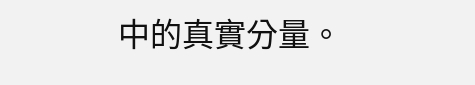中的真實分量。